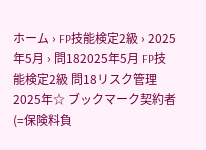ホーム › FP技能検定2級 › 2025年5月 › 問182025年5月 FP技能検定2級 問18リスク管理2025年☆ ブックマーク契約者(=保険料負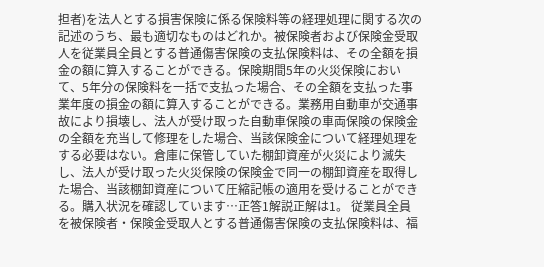担者)を法人とする損害保険に係る保険料等の経理処理に関する次の記述のうち、最も適切なものはどれか。被保険者および保険金受取人を従業員全員とする普通傷害保険の支払保険料は、その全額を損金の額に算入することができる。保険期間5年の火災保険において、5年分の保険料を一括で支払った場合、その全額を支払った事業年度の損金の額に算入することができる。業務用自動車が交通事故により損壊し、法人が受け取った自動車保険の車両保険の保険金の全額を充当して修理をした場合、当該保険金について経理処理をする必要はない。倉庫に保管していた棚卸資産が火災により滅失し、法人が受け取った火災保険の保険金で同一の棚卸資産を取得した場合、当該棚卸資産について圧縮記帳の適用を受けることができる。購入状況を確認しています…正答1解説正解は1。 従業員全員を被保険者・保険金受取人とする普通傷害保険の支払保険料は、福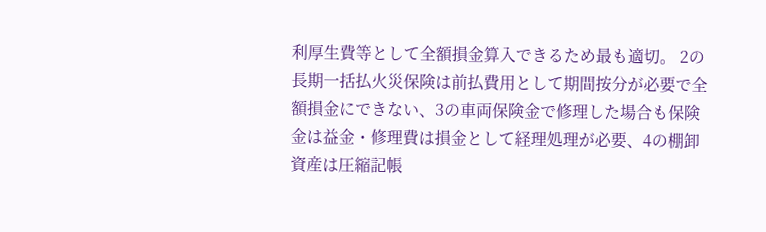利厚生費等として全額損金算入できるため最も適切。 2の長期一括払火災保険は前払費用として期間按分が必要で全額損金にできない、3の車両保険金で修理した場合も保険金は益金・修理費は損金として経理処理が必要、4の棚卸資産は圧縮記帳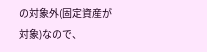の対象外(固定資産が対象)なので、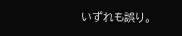いずれも誤り。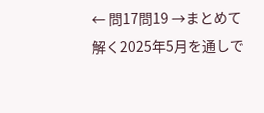← 問17問19 →まとめて解く2025年5月を通しで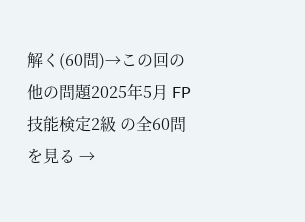解く(60問)→この回の他の問題2025年5月 FP技能検定2級 の全60問を見る →